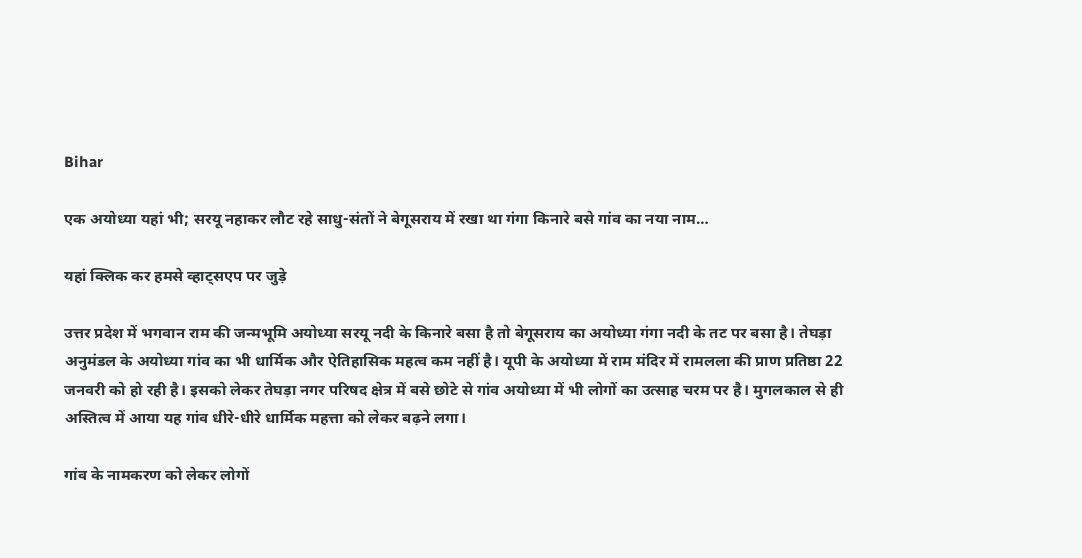Bihar

एक अयोध्या यहां भी; सरयू नहाकर लौट रहे साधु-संतों ने बेगूसराय में रखा था गंगा किनारे बसे गांव का नया नाम…

यहां क्लिक कर हमसे व्हाट्सएप पर जुड़े

उत्तर प्रदेश में भगवान राम की जन्मभूमि अयोध्या सरयू नदी के किनारे बसा है तो बेगूसराय का अयोध्या गंगा नदी के तट पर बसा है। तेघड़ा अनुमंडल के अयोध्या गांव का भी धार्मिक और ऐतिहासिक महत्व कम नहीं है। यूपी के अयोध्या में राम मंदिर में रामलला की प्राण प्रतिष्ठा 22 जनवरी को हो रही है। इसको लेकर तेघड़ा नगर परिषद क्षेत्र में बसे छोटे से गांव अयोध्या में भी लोगों का उत्साह चरम पर है। मुगलकाल से ही अस्तित्व में आया यह गांव धीरे-धीरे धार्मिक महत्ता को लेकर बढ़ने लगा।

गांव के नामकरण को लेकर लोगों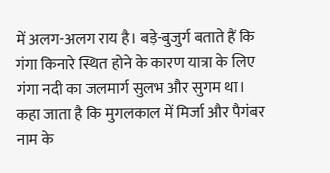में अलग-अलग राय है। बड़े-बुजुर्ग बताते हैं कि गंगा किनारे स्थित होने के कारण यात्रा के लिए गंगा नदी का जलमार्ग सुलभ और सुगम था। कहा जाता है कि मुगलकाल में मिर्जा और पैगंबर नाम के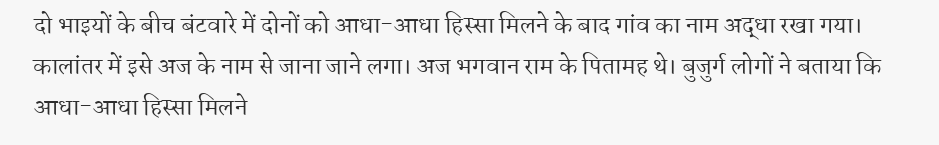दो भाइयों के बीच बंटवारे में दोनों को आधा-आधा हिस्सा मिलने के बाद गांव का नाम अद्धा रखा गया। कालांतर में इसे अज के नाम से जाना जाने लगा। अज भगवान राम के पितामह थे। बुजुर्ग लोगों ने बताया कि आधा-आधा हिस्सा मिलने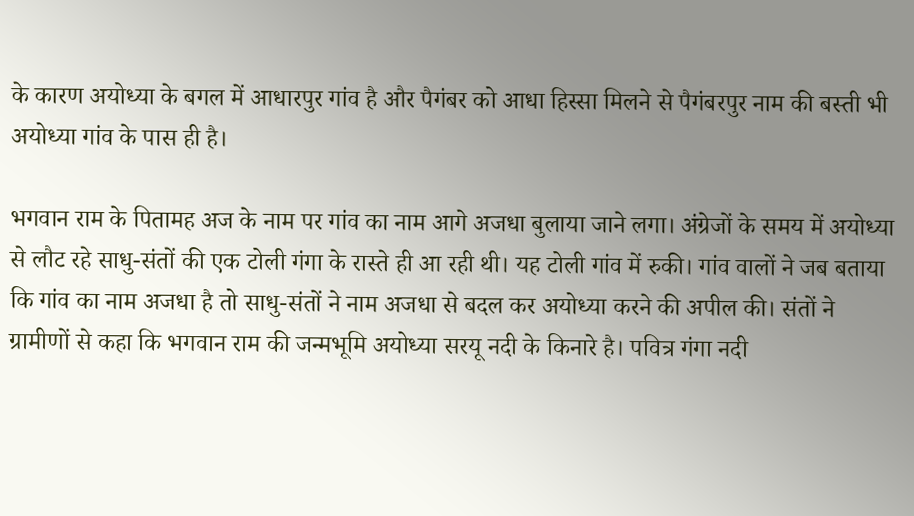के कारण अयोध्या के बगल में आधारपुर गांव है और पैगंबर को आधा हिस्सा मिलने से पैगंबरपुर नाम की बस्ती भी अयोध्या गांव के पास ही है।

भगवान राम के पितामह अज के नाम पर गांव का नाम आगे अजधा बुलाया जाने लगा। अंग्रेजों के समय में अयोध्या से लौट रहे साधु-संतों की एक टोली गंगा के रास्ते ही आ रही थी। यह टोली गांव में रुकी। गांव वालों ने जब बताया कि गांव का नाम अजधा है तो साधु-संतों ने नाम अजधा से बदल कर अयोध्या करने की अपील की। संतों ने ग्रामीणों से कहा कि भगवान राम की जन्मभूमि अयोध्या सरयू नदी के किनारे है। पवित्र गंगा नदी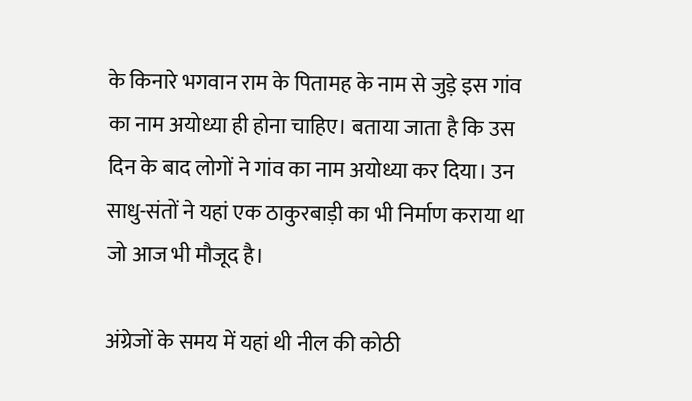के किनारे भगवान राम के पितामह के नाम से जुड़े इस गांव का नाम अयोध्या ही होना चाहिए। बताया जाता है कि उस दिन के बाद लोगों ने गांव का नाम अयोध्या कर दिया। उन साधु-संतों ने यहां एक ठाकुरबाड़ी का भी निर्माण कराया था जो आज भी मौजूद है।

अंग्रेजों के समय में यहां थी नील की कोठी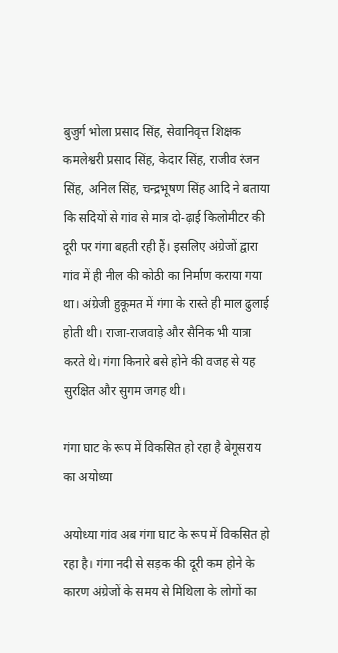बुजुर्ग भोला प्रसाद सिंह, सेवानिवृत्त शिक्षक कमलेश्वरी प्रसाद सिंह, केदार सिंह, राजीव रंजन सिंह, अनिल सिंह, चन्द्रभूषण सिंह आदि ने बताया कि सदियों से गांव से मात्र दो-ढ़ाई किलोमीटर की दूरी पर गंगा बहती रही हैं। इसलिए अंग्रेजों द्वारा गांव में ही नील की कोठी का निर्माण कराया गया था। अंग्रेजी हुकूमत में गंगा के रास्ते ही माल ढुलाई होती थी। राजा-राजवाड़े और सैनिक भी यात्रा करते थे। गंगा किनारे बसे होने की वजह से यह सुरक्षित और सुगम जगह थी।

गंगा घाट के रूप में विकसित हो रहा है बेगूसराय का अयोध्या

अयोध्या गांव अब गंगा घाट के रूप में विकसित हो रहा है। गंगा नदी से सड़क की दूरी कम होने के कारण अंग्रेजों के समय से मिथिला के लोगों का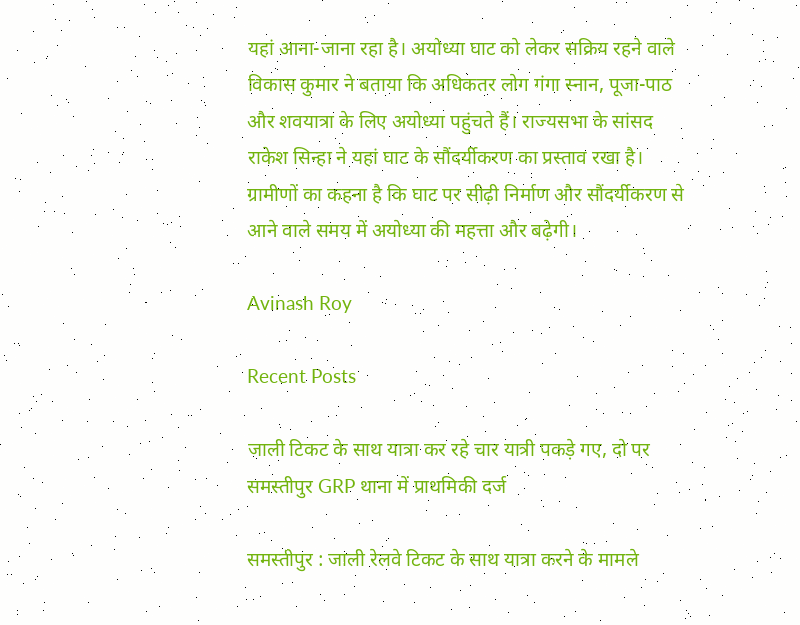यहां आना-जाना रहा है। अयोध्या घाट को लेकर सक्रिय रहने वाले विकास कुमार ने बताया कि अधिकतर लोग गंगा स्नान, पूजा-पाठ और शवयात्रा के लिए अयोध्या पहुंचते हैं। राज्यसभा के सांसद राकेश सिन्हा ने यहां घाट के सौंदर्यीकरण का प्रस्ताव रखा है। ग्रामीणों का कहना है कि घाट पर सीढ़ी निर्माण और सौंदर्यीकरण से आने वाले समय में अयोध्या की महत्ता और बढ़ेगी।

Avinash Roy

Recent Posts

जाली टिकट के साथ यात्रा कर रहे चार यात्री पकड़े गए, दो पर समस्तीपुर GRP थाना में प्राथमिकी दर्ज

समस्तीपुर : जाली रेलवे टिकट के साथ यात्रा करने के मामले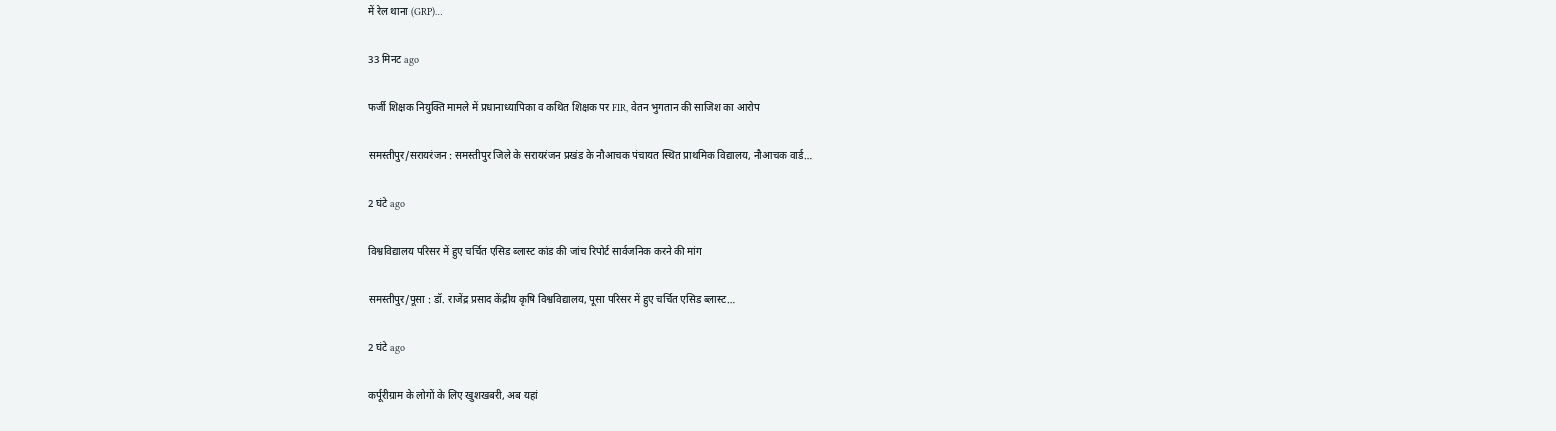में रेल थाना (GRP)…

33 मिनट ago

फर्जी शिक्षक नियुक्ति मामले में प्रधानाध्यापिका व कथित शिक्षक पर FIR, वेतन भुगतान की साजिश का आरोप

समस्तीपुर/सरायरंजन : समस्तीपुर जिले के सरायरंजन प्रखंड के नौआचक पंचायत स्थित प्राथमिक विद्यालय, नौआचक वार्ड…

2 घंटे ago

विश्वविद्यालय परिसर में हुए चर्चित एसिड ब्लास्ट कांड की जांच रिपोर्ट सार्वजनिक करने की मांग

समस्तीपुर/पूसा : डॉ. राजेंद्र प्रसाद केंद्रीय कृषि विश्वविद्यालय, पूसा परिसर में हुए चर्चित एसिड ब्लास्ट…

2 घंटे ago

कर्पूरीग्राम के लोगों के लिए खुशखबरी, अब यहां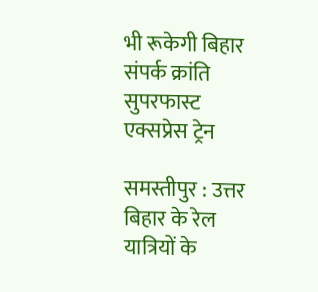भी रूकेगी बिहार संपर्क क्रांति सुपरफास्ट एक्सप्रेस ट्रेन

समस्तीपुर : उत्तर बिहार के रेल यात्रियों के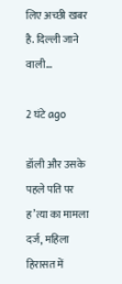लिए अच्छी खबर है. दिल्ली जाने वाली…

2 घंटे ago

डॉली और उसके पहले पति पर ह’त्या का मामला दर्ज, महिला हिरासत में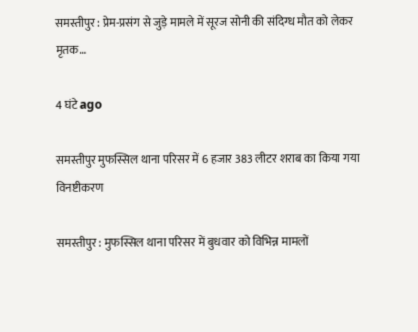समस्तीपुर : प्रेम-प्रसंग से जुड़े मामले में सूरज सोनी की संदिग्ध मौत को लेकर मृतक…

4 घंटे ago

समस्तीपुर मुफस्सिल थाना परिसर में 6 हजार 383 लीटर शराब का किया गया विनष्टीकरण

समस्तीपुर : मुफस्सिल थाना परिसर में बुधवार को विभिन्न मामलों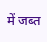में जब्त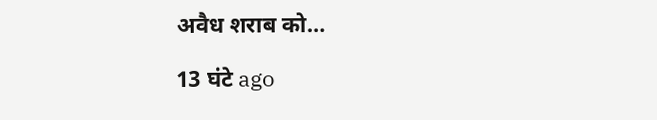अवैध शराब को…

13 घंटे ago